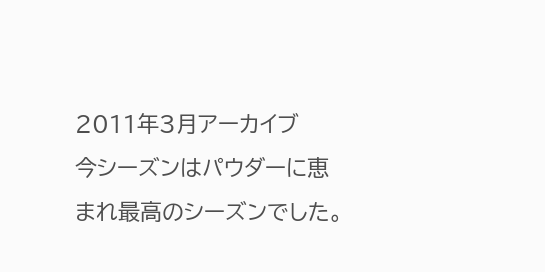2011年3月アーカイブ
今シーズンはパウダーに恵まれ最高のシーズンでした。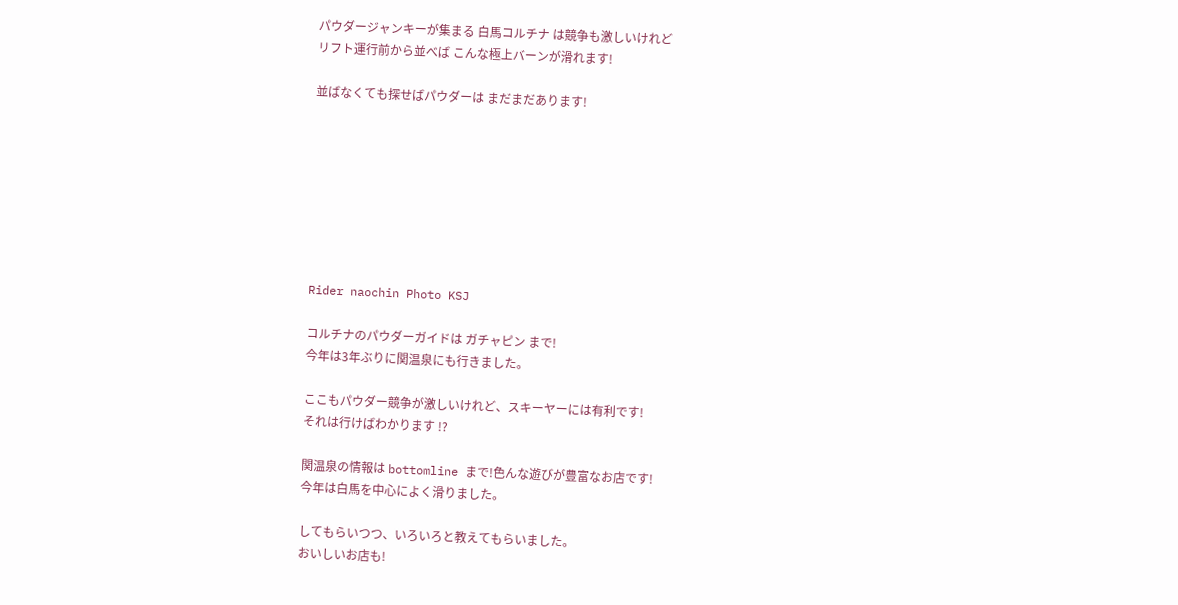パウダージャンキーが集まる 白馬コルチナ は競争も激しいけれど
リフト運行前から並べば こんな極上バーンが滑れます!

並ばなくても探せばパウダーは まだまだあります!








Rider naochin Photo KSJ

コルチナのパウダーガイドは ガチャピン まで!
今年は3年ぶりに関温泉にも行きました。

ここもパウダー競争が激しいけれど、スキーヤーには有利です!
それは行けばわかります !?

関温泉の情報は bottomline まで!色んな遊びが豊富なお店です!
今年は白馬を中心によく滑りました。

してもらいつつ、いろいろと教えてもらいました。
おいしいお店も!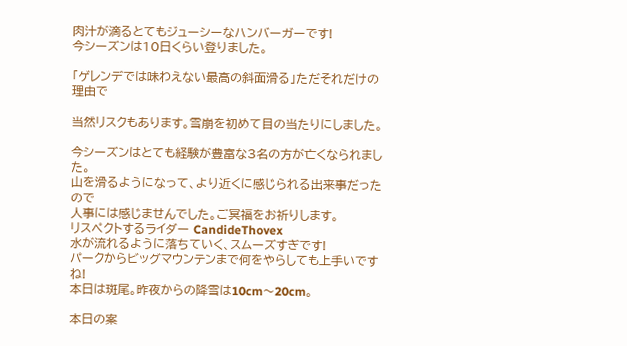肉汁が滴るとてもジューシーなハンバーガーです!
今シーズンは10日くらい登りました。

「ゲレンデでは味わえない最高の斜面滑る」ただそれだけの理由で

当然リスクもあります。雪崩を初めて目の当たりにしました。

今シーズンはとても経験が豊富な3名の方が亡くなられました。
山を滑るようになって、より近くに感じられる出来事だったので
人事には感じませんでした。ご冥福をお祈りします。
リスペクトするライダー CandideThovex
水が流れるように落ちていく、スムーズすぎです!
パークからビッグマウンテンまで何をやらしても上手いですね!
本日は斑尾。昨夜からの降雪は10cm〜20cm。

本日の案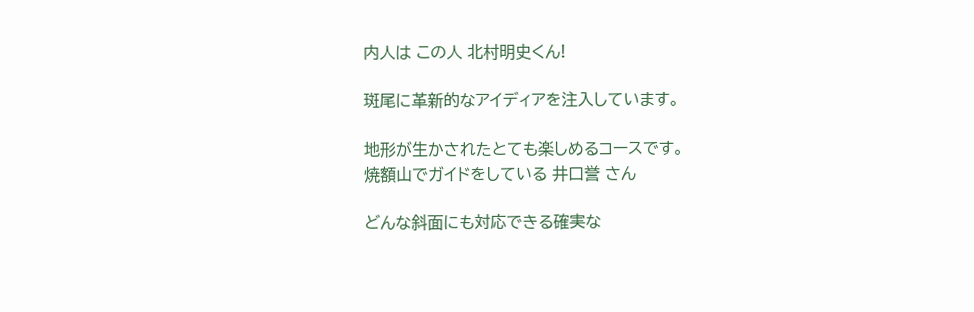内人は この人 北村明史くん!

斑尾に革新的なアイディアを注入しています。

地形が生かされたとても楽しめるコースです。
焼額山でガイドをしている 井口誉 さん

どんな斜面にも対応できる確実な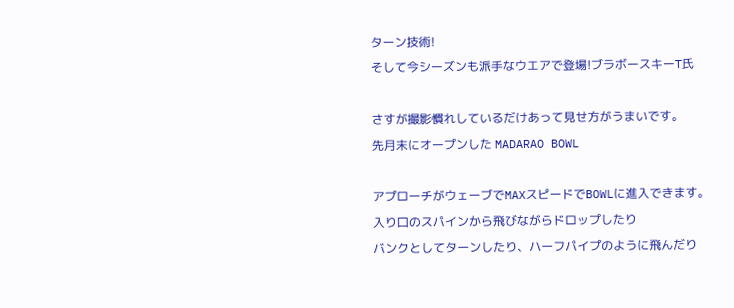ターン技術!
そして今シーズンも派手なウエアで登場!ブラボースキーT氏

さすが撮影慣れしているだけあって見せ方がうまいです。
先月末にオープンした MADARAO BOWL

アプローチがウェーブでMAXスピードでBOWLに進入できます。
入り口のスパインから飛びながらドロップしたり
バンクとしてターンしたり、ハーフパイプのように飛んだり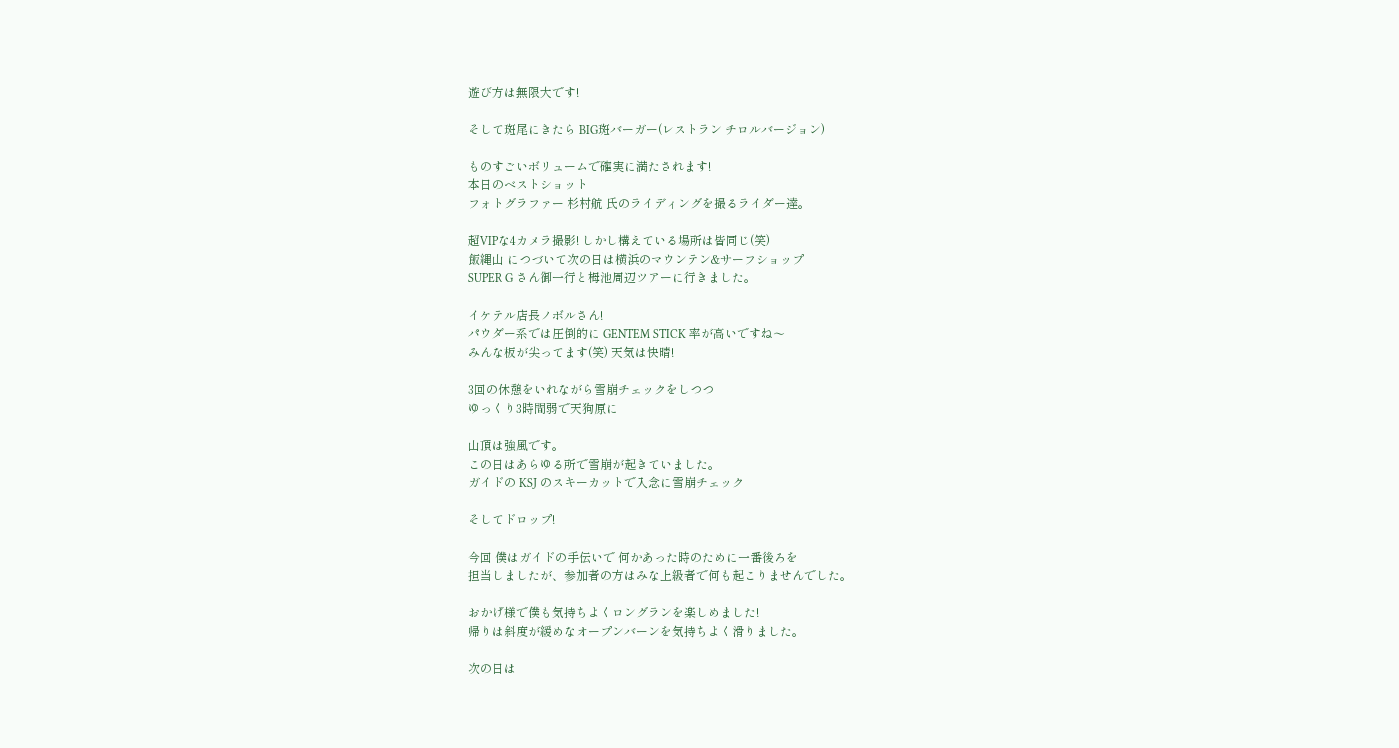遊び方は無限大です!

そして斑尾にきたら BIG斑バーガー(レストラン チロルバージョン)

ものすごいボリュームで確実に満たされます!
本日のベストショット
フォトグラファー 杉村航 氏のライディングを撮るライダー達。

超VIPな4カメラ撮影! しかし構えている場所は皆同じ(笑)
飯縄山 につづいて次の日は横浜のマウンテン&サーフショップ
SUPER G さん御一行と栂池周辺ツアーに行きました。

イケテル店長ノボルさん!
パウダー系では圧倒的に GENTEM STICK 率が高いですね〜
みんな板が尖ってます(笑) 天気は快晴!

3回の休憩をいれながら雪崩チェックをしつつ
ゆっくり3時間弱で天狗原に

山頂は強風です。
この日はあらゆる所で雪崩が起きていました。
ガイドの KSJ のスキーカットで入念に雪崩チェック

そしてドロップ!

今回 僕はガイドの手伝いで 何かあった時のために一番後ろを
担当しましたが、参加者の方はみな上級者で何も起こりませんでした。

おかげ様で僕も気持ちよくロングランを楽しめました!
帰りは斜度が緩めなオープンバーンを気持ちよく滑りました。

次の日は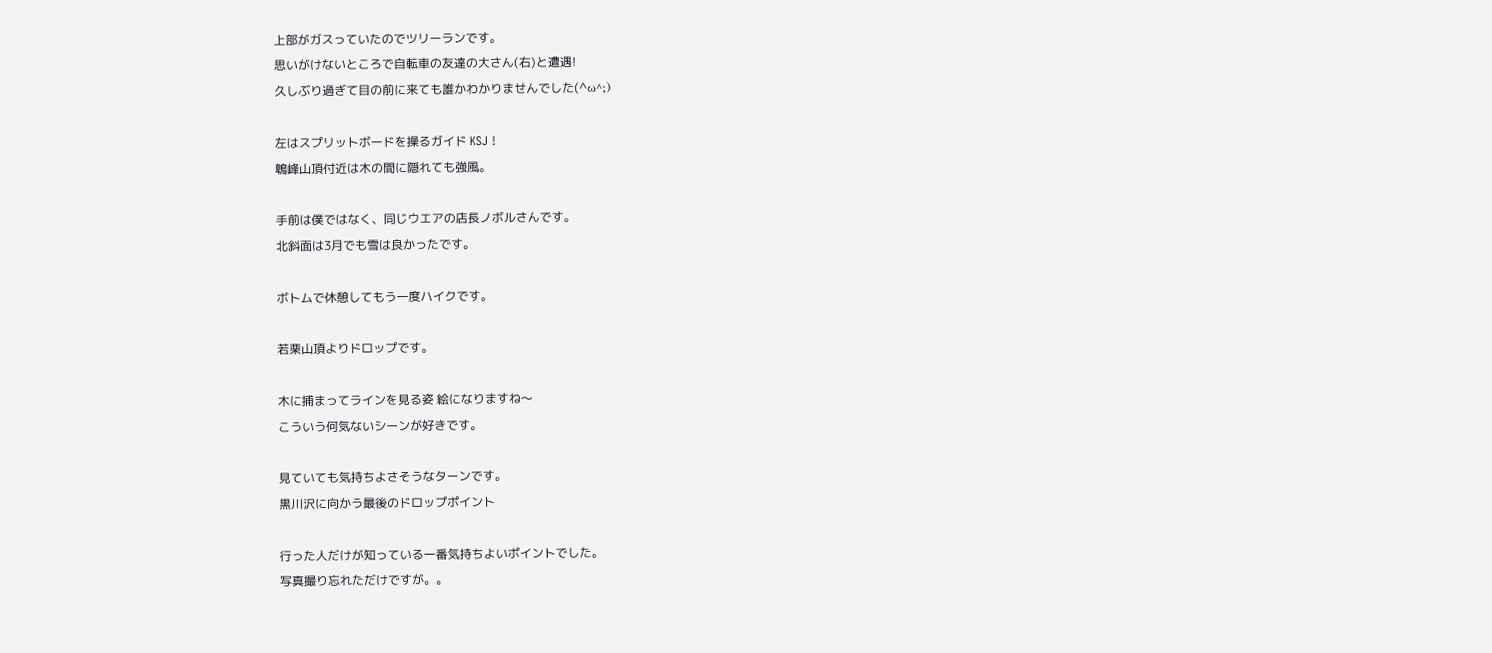上部がガスっていたのでツリーランです。
思いがけないところで自転車の友達の大さん(右)と遭遇!
久しぶり過ぎて目の前に来ても誰かわかりませんでした(^ω^;)

左はスプリットボードを操るガイド KSJ !
鵯峰山頂付近は木の間に隠れても強風。

手前は僕ではなく、同じウエアの店長ノボルさんです。
北斜面は3月でも雪は良かったです。

ボトムで休憩してもう一度ハイクです。

若栗山頂よりドロップです。

木に捕まってラインを見る姿 絵になりますね〜
こういう何気ないシーンが好きです。

見ていても気持ちよさそうなターンです。
黒川沢に向かう最後のドロップポイント

行った人だけが知っている一番気持ちよいポイントでした。
写真撮り忘れただけですが。。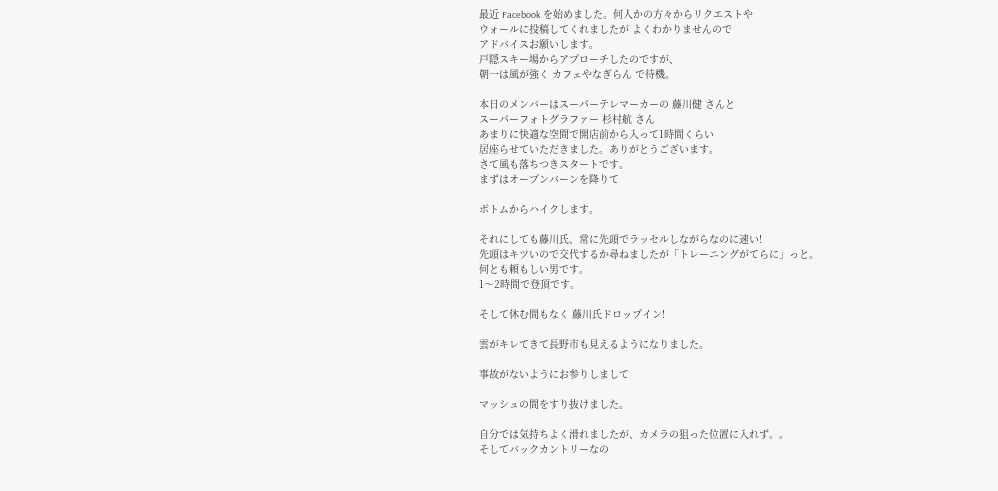最近 Facebook を始めました。何人かの方々からリクエストや
ウォールに投稿してくれましたが よくわかりませんので
アドバイスお願いします。
戸隠スキー場からアプローチしたのですが、
朝一は風が強く カフェやなぎらん で待機。

本日のメンバーはスーパーテレマーカーの 藤川健 さんと
スーパーフォトグラファー 杉村航 さん
あまりに快適な空間で開店前から入って1時間くらい
居座らせていただきました。ありがとうございます。
さて風も落ちつきスタートです。
まずはオープンバーンを降りて

ボトムからハイクします。

それにしても藤川氏、常に先頭でラッセルしながらなのに速い!
先頭はキツいので交代するか尋ねましたが「トレーニングがてらに」っと。
何とも頼もしい男です。
1〜2時間で登頂です。

そして休む間もなく 藤川氏ドロップイン!

雲がキレてきて長野市も見えるようになりました。

事故がないようにお参りしまして

マッシュの間をすり抜けました。

自分では気持ちよく滑れましたが、カメラの狙った位置に入れず。。
そしてバックカントリーなの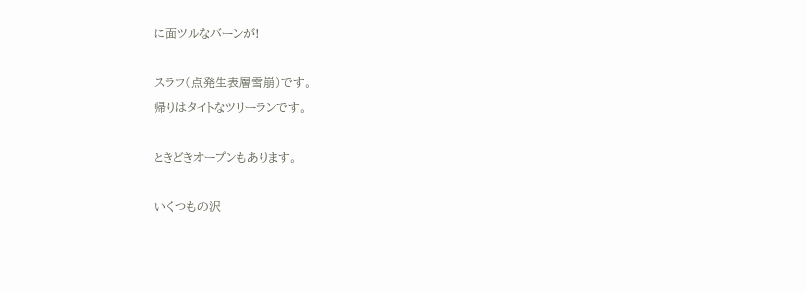に面ツルなバーンが!

スラフ(点発生表層雪崩)です。
帰りはタイトなツリーランです。

ときどきオープンもあります。

いくつもの沢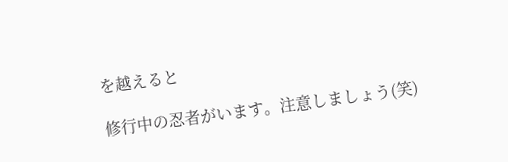を越えると

修行中の忍者がいます。注意しましょう(笑)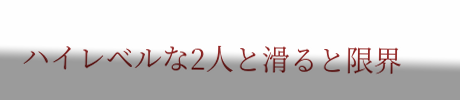ハイレベルな2人と滑ると限界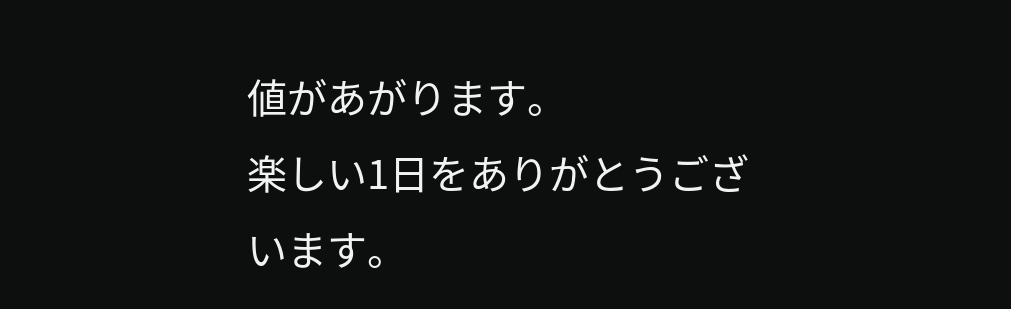値があがります。
楽しい1日をありがとうございます。